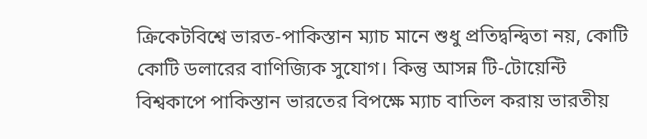ক্রিকেটবিশ্বে ভারত-পাকিস্তান ম্যাচ মানে শুধু প্রতিদ্বন্দ্বিতা নয়, কোটি কোটি ডলারের বাণিজ্যিক সুযোগ। কিন্তু আসন্ন টি-টোয়েন্টি বিশ্বকাপে পাকিস্তান ভারতের বিপক্ষে ম্যাচ বাতিল করায় ভারতীয়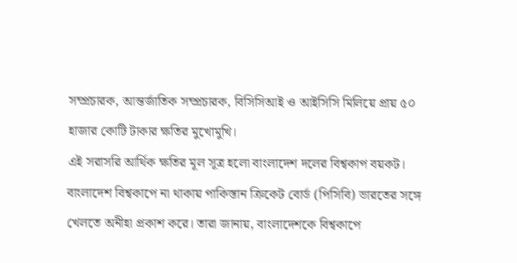সম্প্রচারক, আন্তর্জাতিক সম্প্রচারক, বিসিসিআই ও আইসিসি মিলিয়ে প্রায় ৫০ হাজার কোটি টাকার ক্ষতির মুখোমুখি।
এই সরাসরি আর্থিক ক্ষতির মূল সূত্র হলো বাংলাদেশ দলের বিশ্বকাপ বয়কট। বাংলাদেশ বিশ্বকাপে না থাকায় পাকিস্তান ক্রিকেট বোর্ড (পিসিবি) ভারতের সঙ্গে খেলতে অনীহা প্রকাশ করে। তারা জানায়, বাংলাদেশকে বিশ্বকাপে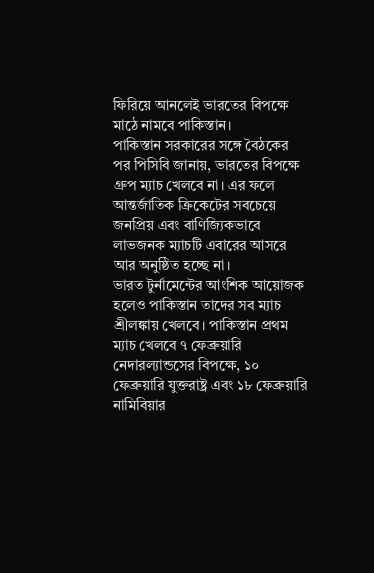ফিরিয়ে আনলেই ভারতের বিপক্ষে মাঠে নামবে পাকিস্তান।
পাকিস্তান সরকারের সঙ্গে বৈঠকের পর পিসিবি জানায়, ভারতের বিপক্ষে গ্রুপ ম্যাচ খেলবে না। এর ফলে আন্তর্জাতিক ক্রিকেটের সবচেয়ে জনপ্রিয় এবং বাণিজ্যিকভাবে লাভজনক ম্যাচটি এবারের আসরে আর অনুষ্ঠিত হচ্ছে না।
ভারত টুর্নামেন্টের আংশিক আয়োজক হলেও পাকিস্তান তাদের সব ম্যাচ শ্রীলঙ্কায় খেলবে। পাকিস্তান প্রথম ম্যাচ খেলবে ৭ ফেব্রুয়ারি নেদারল্যান্ডসের বিপক্ষে, ১০ ফেব্রুয়ারি যুক্তরাষ্ট্র এবং ১৮ ফেব্রুয়ারি নামিবিয়ার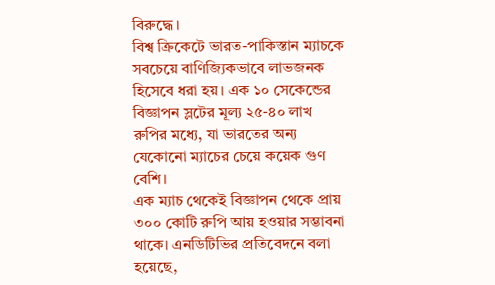বিরুদ্ধে।
বিশ্ব ক্রিকেটে ভারত-পাকিস্তান ম্যাচকে সবচেয়ে বাণিজ্যিকভাবে লাভজনক হিসেবে ধরা হয়। এক ১০ সেকেন্ডের বিজ্ঞাপন স্লটের মূল্য ২৫-৪০ লাখ রুপির মধ্যে, যা ভারতের অন্য যেকোনো ম্যাচের চেয়ে কয়েক গুণ বেশি।
এক ম্যাচ থেকেই বিজ্ঞাপন থেকে প্রায় ৩০০ কোটি রুপি আয় হওয়ার সম্ভাবনা থাকে। এনডিটিভির প্রতিবেদনে বলা হয়েছে,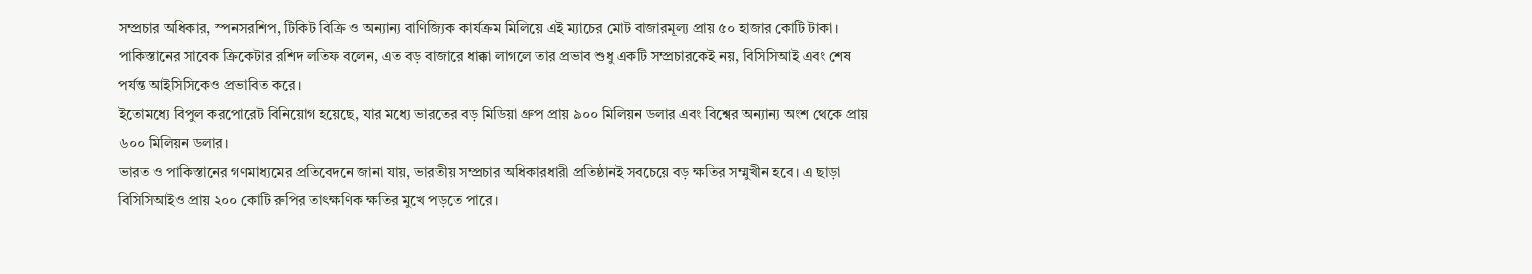সম্প্রচার অধিকার, স্পনসরশিপ, টিকিট বিক্রি ও অন্যান্য বাণিজ্যিক কার্যক্রম মিলিয়ে এই ম্যাচের মোট বাজারমূল্য প্রায় ৫০ হাজার কোটি টাকা।
পাকিস্তানের সাবেক ক্রিকেটার রশিদ লতিফ বলেন, এত বড় বাজারে ধাক্কা লাগলে তার প্রভাব শুধু একটি সম্প্রচারকেই নয়, বিসিসিআই এবং শেষ পর্যন্ত আইসিসিকেও প্রভাবিত করে।
ইতোমধ্যে বিপুল করপোরেট বিনিয়োগ হয়েছে, যার মধ্যে ভারতের বড় মিডিয়া গ্রুপ প্রায় ৯০০ মিলিয়ন ডলার এবং বিশ্বের অন্যান্য অংশ থেকে প্রায় ৬০০ মিলিয়ন ডলার।
ভারত ও পাকিস্তানের গণমাধ্যমের প্রতিবেদনে জানা যায়, ভারতীয় সম্প্রচার অধিকারধারী প্রতিষ্ঠানই সবচেয়ে বড় ক্ষতির সম্মুখীন হবে। এ ছাড়া বিসিসিআইও প্রায় ২০০ কোটি রুপির তাৎক্ষণিক ক্ষতির মুখে পড়তে পারে।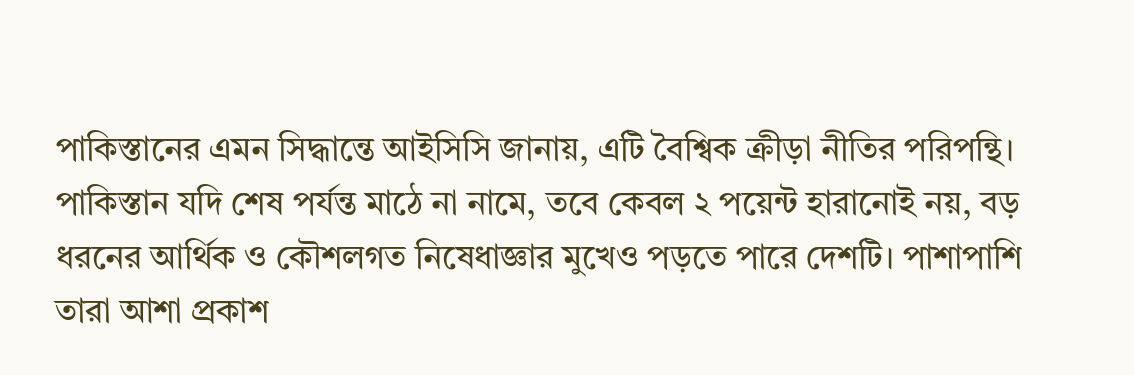পাকিস্তানের এমন সিদ্ধান্তে আইসিসি জানায়, এটি বৈশ্বিক ক্রীড়া নীতির পরিপন্থি। পাকিস্তান যদি শেষ পর্যন্ত মাঠে না নামে, তবে কেবল ২ পয়েন্ট হারানোই নয়, বড় ধরনের আর্থিক ও কৌশলগত নিষেধাজ্ঞার মুখেও পড়তে পারে দেশটি। পাশাপাশি তারা আশা প্রকাশ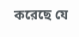করেছে যে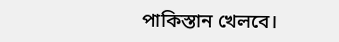পাকিস্তান খেলবে।